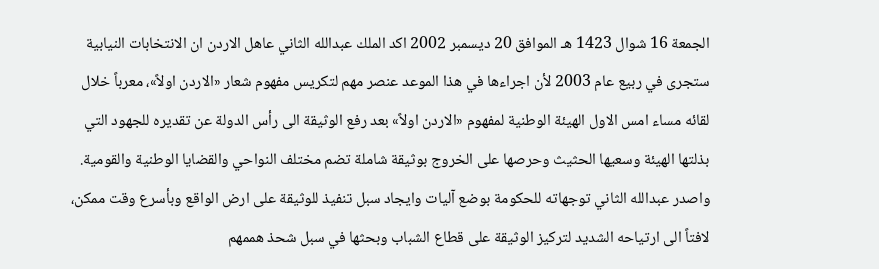الجمعة 16 شوال 1423 هـ الموافق 20 ديسمبر 2002 اكد الملك عبدالله الثاني عاهل الاردن ان الانتخابات النيابية ستجرى في ربيع عام 2003 لأن اجراءها في هذا الموعد عنصر مهم لتكريس مفهوم شعار «الاردن اولاً»، معرباً خلال لقائه مساء امس الاول الهيئة الوطنية لمفهوم «الاردن اولاً» بعد رفع الوثيقة الى رأس الدولة عن تقديره للجهود التي بذلتها الهيئة وسعيها الحثيث وحرصها على الخروج بوثيقة شاملة تضم مختلف النواحي والقضايا الوطنية والقومية. واصدر عبدالله الثاني توجهاته للحكومة بوضع آليات وايجاد سبل تنفيذ للوثيقة على ارض الواقع وبأسرع وقت ممكن، لافتاً الى ارتياحه الشديد لتركيز الوثيقة على قطاع الشباب وبحثها في سبل شحذ هممهم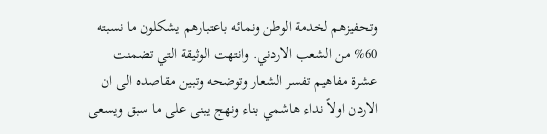وتحفيزهم لخدمة الوطن ونمائه باعتبارهم يشكلون ما نسبته 60% من الشعب الاردني. وانتهت الوثيقة التي تضمنت عشرة مفاهيم تفسر الشعار وتوضحه وتبين مقاصده الى ان الاردن اولاً نداء هاشمي بناء ونهج يبنى على ما سبق ويسعى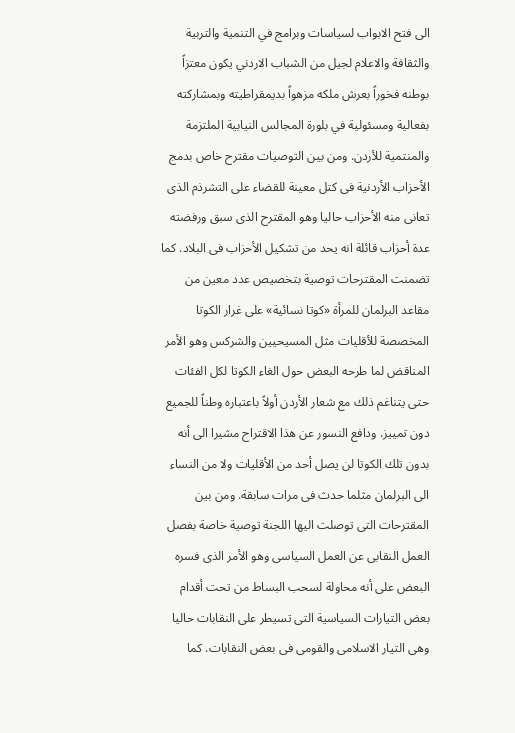الى فتح الابواب لسياسات وبرامج في التنمية والتربية والثقافة والاعلام لجيل من الشباب الاردني يكون معتزاً بوطنه فخوراً بعرش ملكه مزهواً بديمقراطيته وبمشاركته بفعالية ومسئولية في بلورة المجالس النيابية الملتزمة والمنتمية للأردن. ومن بين التوصيات مقترح خاص بدمج الأحزاب الأردنية فى كتل معينة للقضاء على التشرذم الذى تعانى منه الأحزاب حاليا وهو المقترح الذى سبق ورفضته عدة أحزاب قائلة انه يحد من تشكيل الأحزاب فى البلاد. كما تضمنت المقترحات توصية بتخصيص عدد معين من مقاعد البرلمان للمرأة «كوتا نسائية» على غرار الكوتا المخصصة للأقليات مثل المسيحيين والشركس وهو الأمر المناقض لما طرحه البعض حول الغاء الكوتا لكل الفئات حتى يتناغم ذلك مع شعار الأردن أولاً باعتباره وطناً للجميع دون تمييز. ودافع النسور عن هذا الاقتراح مشيرا الى أنه بدون تلك الكوتا لن يصل أحد من الأقليات ولا من النساء الى البرلمان مثلما حدث فى مرات سابقة. ومن بين المقترحات التى توصلت اليها اللجنة توصية خاصة بفصل العمل النقابى عن العمل السياسى وهو الأمر الذى فسره البعض على أنه محاولة لسحب البساط من تحت أقدام بعض التيارات السياسية التى تسيطر على النقابات حاليا وهى التيار الاسلامى والقومى فى بعض النقابات. كما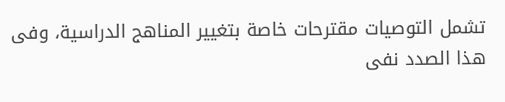تشمل التوصيات مقترحات خاصة بتغيير المناهج الدراسية، وفى هذا الصدد نفى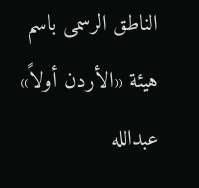الناطق الرسمى باسم هيئة «الأردن أولاً» عبدالله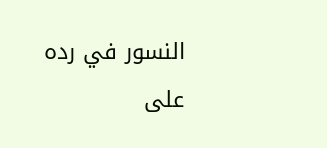النسور في رده على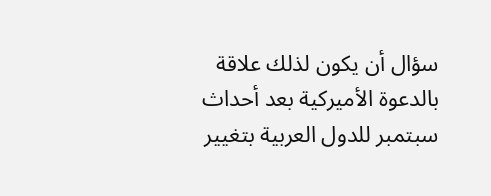سؤال أن يكون لذلك علاقة بالدعوة الأميركية بعد أحداث سبتمبر للدول العربية بتغيير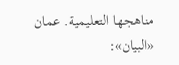مناهجها التعليمية. عمان «البيان»: